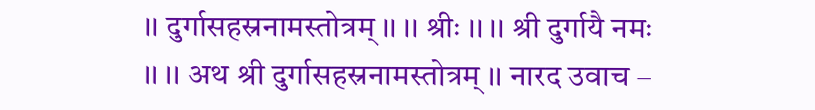।। दुर्गासहस्रनामस्तोत्रम् ।। ।। श्रीः ।। ।। श्री दुर्गायै नमः ।। ।। अथ श्री दुर्गासहस्रनामस्तोत्रम् ।। नारद उवाच –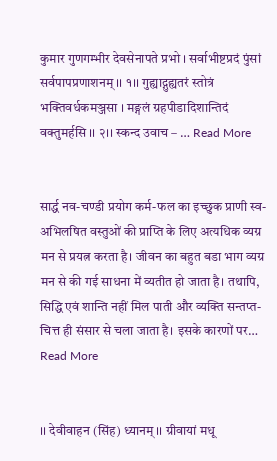कुमार गुणगम्भीर देवसेनापते प्रभो । सर्वाभीष्टप्रदं पुंसां सर्वपापप्रणाशनम् ।। १।। गुह्याद्गुह्यतरं स्तोत्रं भक्तिवर्धकमञ्जसा । मङ्गलं ग्रहपीडादिशान्तिदं वक्तुमर्हसि ।। २।। स्कन्द उवाच – … Read More


सार्द्ध नव-चण्डी प्रयोग कर्म-फल का इच्छुक प्राणी स्व-अभिलषित वस्तुओं की प्राप्ति के लिए अत्यधिक व्यग्र मन से प्रयत्न करता है। जीवन का बहुत बडा भाग व्यग्र मन से की गई साधना में व्यतीत हो जाता है। तथापि, सिद्धि एवं शान्ति नहीं मिल पाती और व्यक्ति सन्तप्त-चित्त ही संसार से चला जाता है। इसके कारणों पर… Read More


।। देवीवाहन (सिंह) ध्यानम् ।। ग्रीवायां मधू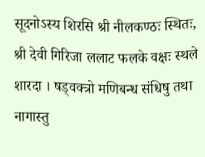सूदनोऽस्य शिरसि श्री नीलकण्ठः स्थितः, श्री देवी गिरिजा ललाट फलके वक्षः स्थले शारदा । षड्वक्त्रो मणिबन्ध संधिषु तथा नागास्तु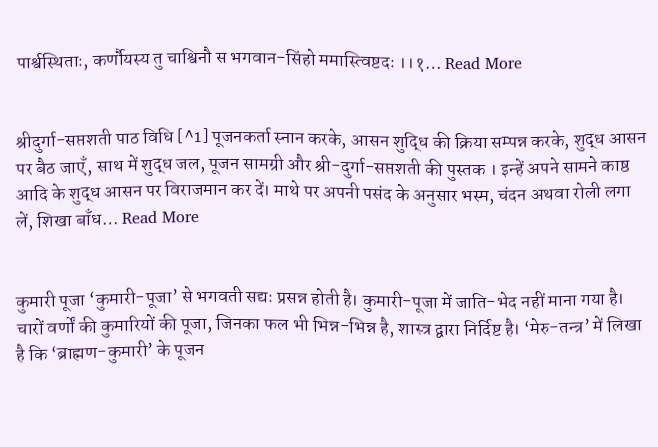पार्श्वस्थिताः, कर्णौयस्य तु चाश्विनौ स भगवान-सिंहो ममास्त्विष्टदः ।।१… Read More


श्रीदुर्गा-सप्तशती पाठ विधि [^1] पूजनकर्ता स्नान करके, आसन शुद्धि की क्रिया सम्पन्न करके, शुद्ध आसन पर बैठ जाएँ, साथ में शुद्ध जल, पूजन सामग्री और श्री-दुर्गा-सप्तशती की पुस्तक । इन्हें अपने सामने काष्ठ आदि के शुद्ध आसन पर विराजमान कर दें। माथे पर अपनी पसंद के अनुसार भस्म, चंदन अथवा रोली लगा लें, शिखा बाँध… Read More


कुमारी पूजा ‘कुमारी-पूजा’ से भगवती सद्यः प्रसन्न होती है। कुमारी-पूजा में जाति-भेद नहीं माना गया है। चारों वर्णों की कुमारियों की पूजा, जिनका फल भी भिन्न-भिन्न है, शास्त्र द्वारा निर्दिष्ट है। ‘मेरु-तन्त्र’ में लिखा है कि ‘ब्राह्मण-कुमारी’ के पूजन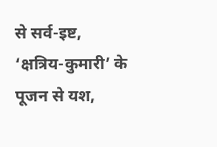से सर्व-इष्ट, ‘क्षत्रिय-कुमारी’ के पूजन से यश,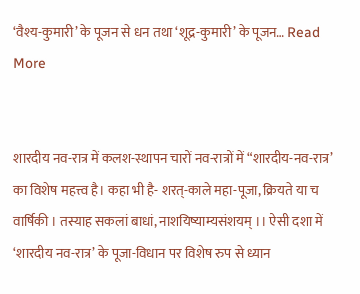‘वैश्य-कुमारी’ के पूजन से धन तथा ‘शूद्र-कुमारी’ के पूजन… Read More


शारदीय नव-रात्र में कलश-स्थापन चारों नव-रात्रों में “शारदीय-नव-रात्र’ का विशेष महत्त्व है। कहा भी है- शरत्-काले महा-पूजा, क्रियते या च वार्षिकी । तस्याह सकलां बाधां, नाशयिष्याम्यसंशयम् ।। ऐसी दशा में ‘शारदीय नव-रात्र’ के पूजा-विधान पर विशेष रुप से ध्यान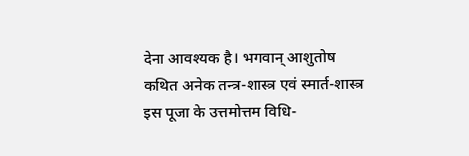देना आवश्यक है। भगवान् आशुतोष कथित अनेक तन्त्र-शास्त्र एवं स्मार्त-शास्त्र इस पूजा के उत्तमोत्तम विधि-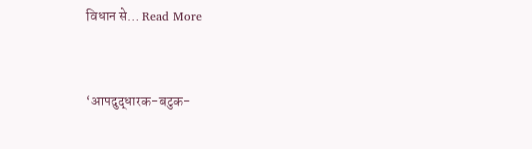विधान से… Read More


‘आपदुद्धारक-बटुक-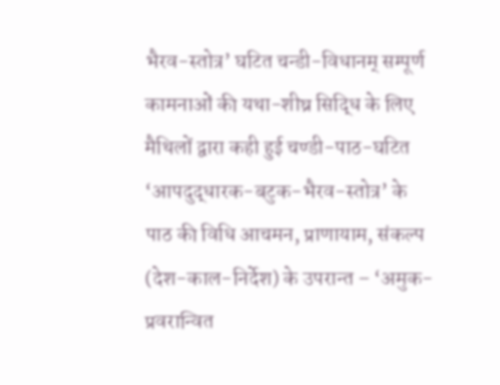भैरव-स्तोत्र’ घटित चन्डी-विधानम् सम्पूर्ण कामनाओं की यथा-शीघ्र सिद्धि के लिए मैथिलों द्वारा कही हुई चण्डी-पाठ-घटित ‘आपदुद्धारक-बटुक-भैरव-स्तोत्र’ के पाठ की विधि आचमन, प्राणायाम, संकल्प (देश-काल-निर्देश) के उपरान्त – ‘अमुक-प्रवरान्वित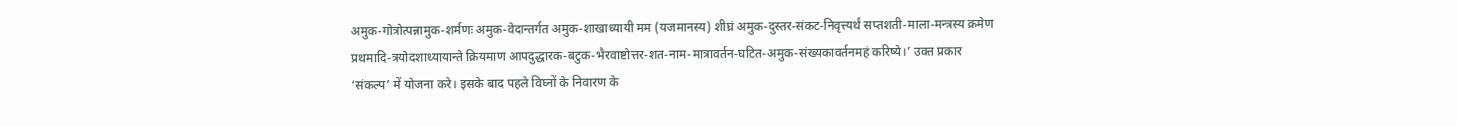अमुक-गोत्रोत्पन्नामुक-शर्मणः अमुक-वेदान्तर्गत अमुक-शाखाध्यायी मम (यजमानस्य) शीघ्रं अमुक-दुस्तर-संकट-निवृत्त्यर्थं सप्तशती-माला-मन्त्रस्य क्रमेण प्रथमादि-त्रयोदशाध्यायान्ते क्रियमाण आपदुद्धारक-बटुक-भैरवाष्टोत्तर-शत-नाम-मात्रावर्तन-घटित-अमुक-संख्यकावर्तनमहं करिष्ये।’ उक्त प्रकार ‘संकल्प’ में योजना करे। इसके बाद पहले विघ्नों के निवारण के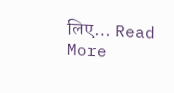लिए… Read More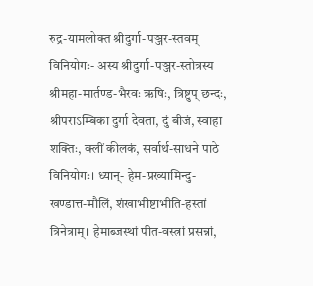रुद्र-यामलोक्त श्रीदुर्गा-पञ्जर-स्तवम् विनियोगः- अस्य श्रीदुर्गा-पञ्जर-स्तोत्रस्य श्रीमहा-मार्तण्ड-भैरवः ऋषिः, त्रिष्टुप् छन्दः, श्रीपराऽम्बिका दुर्गा देवता, दुं बीजं, स्वाहा शक्तिः, क्लीं कीलकं, सर्वार्थ-साधने पाठे विनियोगः। ध्यान्- हेम-प्रख्यामिन्दु-खण्डात्त-मौलिं, शंखाभीष्टाभीति-हस्तां त्रिनेत्राम्। हेमाब्जस्थां पीत-वस्त्रां प्रसन्नां,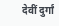देवीं दुर्गां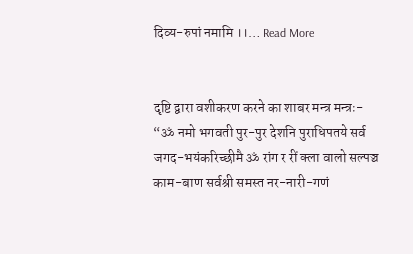दिव्य-रुपां नमामि ।।… Read More


दृष्टि द्वारा वशीकरण करने का शाबर मन्त्र मन्त्रः- “ॐ नमो भगवती पुर-पुर देशनि पुराधिपतये सर्व जगद-भयंकरिच्छीमै ॐ रांग र रीं क्ला वालो सल्पञ्च काम-बाण सर्वश्री समस्त नर-नारी-गणं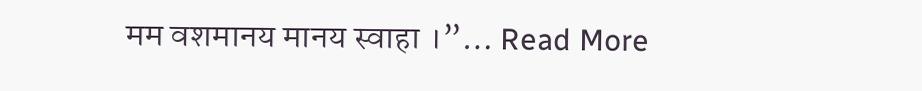मम वशमानय मानय स्वाहा ।”… Read More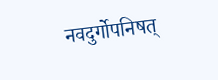नवदुर्गोपनिषत्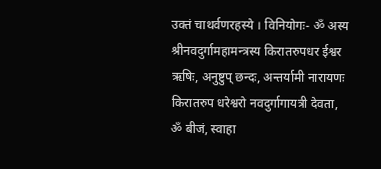उक्तं चाथर्वणरहस्ये । विनियोगः- ॐ अस्य श्रीनवदुर्गामहामन्त्रस्य किरातरुपधर ईश्वर ऋषिः, अनुष्टुप् छन्दः, अन्तर्यामी नारायणः किरातरुप धरेश्वरो नवदुर्गागायत्री देवता, ॐ बीजं, स्वाहा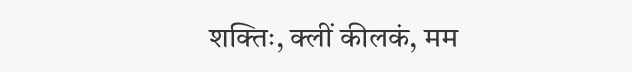शक्तिः, क्लीं कीलकं, मम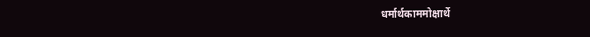धर्मार्थकाममोक्षार्थे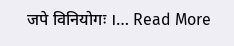जपे विनियोगः ।… Read More